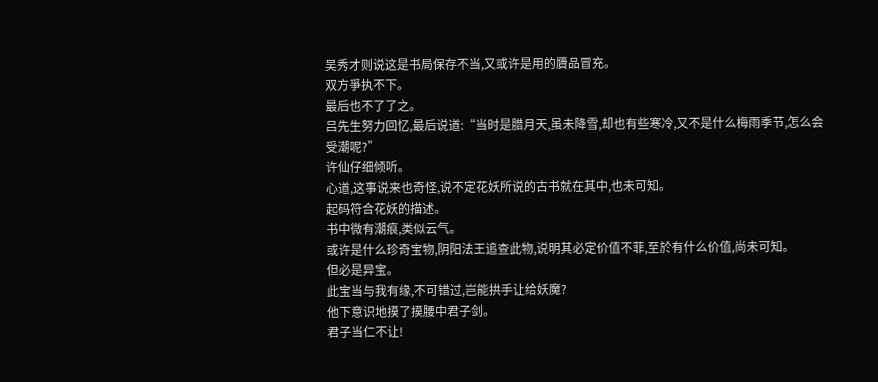吴秀才则说这是书局保存不当,又或许是用的贗品冒充。
双方爭执不下。
最后也不了了之。
吕先生努力回忆,最后说道:“当时是腊月天,虽未降雪,却也有些寒冷,又不是什么梅雨季节,怎么会受潮呢?”
许仙仔细倾听。
心道,这事说来也奇怪,说不定花妖所说的古书就在其中,也未可知。
起码符合花妖的描述。
书中微有潮痕,类似云气。
或许是什么珍奇宝物,阴阳法王追查此物,说明其必定价值不菲,至於有什么价值,尚未可知。
但必是异宝。
此宝当与我有缘,不可错过,岂能拱手让给妖魔?
他下意识地摸了摸腰中君子剑。
君子当仁不让!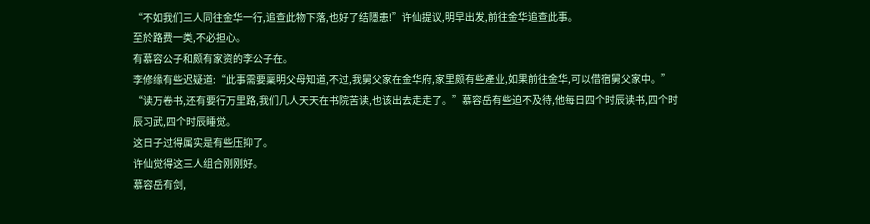“不如我们三人同往金华一行,追查此物下落,也好了结隱患!”许仙提议,明早出发,前往金华追查此事。
至於路费一类,不必担心。
有慕容公子和颇有家资的李公子在。
李修缘有些迟疑道:“此事需要稟明父母知道,不过,我舅父家在金华府,家里颇有些產业,如果前往金华,可以借宿舅父家中。”
“读万卷书,还有要行万里路,我们几人天天在书院苦读,也该出去走走了。”慕容岳有些迫不及待,他每日四个时辰读书,四个时辰习武,四个时辰睡觉。
这日子过得属实是有些压抑了。
许仙觉得这三人组合刚刚好。
慕容岳有剑,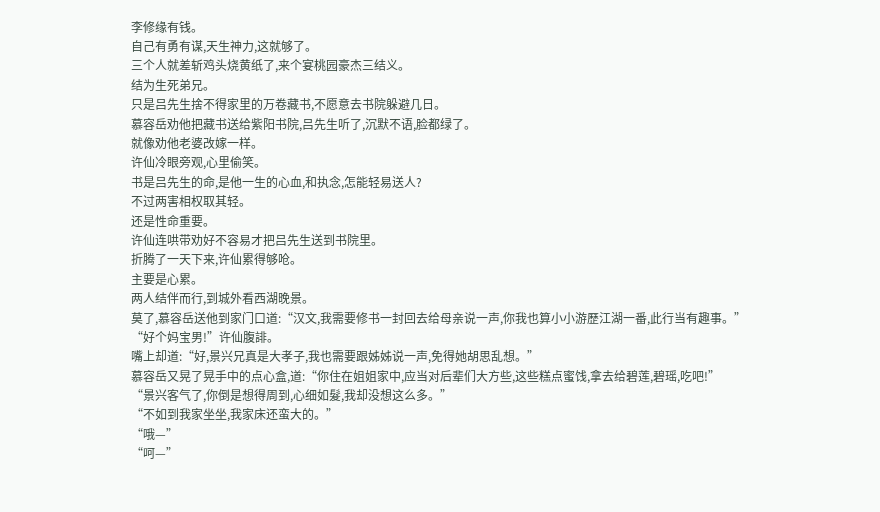李修缘有钱。
自己有勇有谋,天生神力,这就够了。
三个人就差斩鸡头烧黄纸了,来个宴桃园豪杰三结义。
结为生死弟兄。
只是吕先生捨不得家里的万卷藏书,不愿意去书院躲避几日。
慕容岳劝他把藏书送给紫阳书院,吕先生听了,沉默不语,脸都绿了。
就像劝他老婆改嫁一样。
许仙冷眼旁观,心里偷笑。
书是吕先生的命,是他一生的心血,和执念,怎能轻易送人?
不过两害相权取其轻。
还是性命重要。
许仙连哄带劝好不容易才把吕先生送到书院里。
折腾了一天下来,许仙累得够呛。
主要是心累。
两人结伴而行,到城外看西湖晚景。
莫了,慕容岳送他到家门口道:“汉文,我需要修书一封回去给母亲说一声,你我也算小小游歷江湖一番,此行当有趣事。”
“好个妈宝男!”许仙腹誹。
嘴上却道:“好,景兴兄真是大孝子,我也需要跟姊姊说一声,免得她胡思乱想。”
慕容岳又晃了晃手中的点心盒,道:“你住在姐姐家中,应当对后辈们大方些,这些糕点蜜饯,拿去给碧莲,碧瑶,吃吧!”
“景兴客气了,你倒是想得周到,心细如髮,我却没想这么多。”
“不如到我家坐坐,我家床还蛮大的。”
“哦—”
“呵—”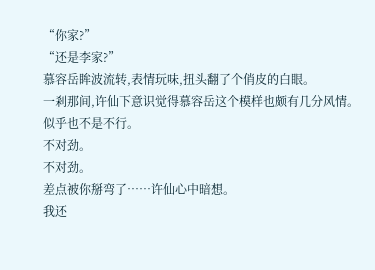“你家?”
“还是李家?”
慕容岳眸波流转,表情玩味,扭头翻了个俏皮的白眼。
一剎那间,许仙下意识觉得慕容岳这个模样也颇有几分风情。
似乎也不是不行。
不对劲。
不对劲。
差点被你掰弯了……许仙心中暗想。
我还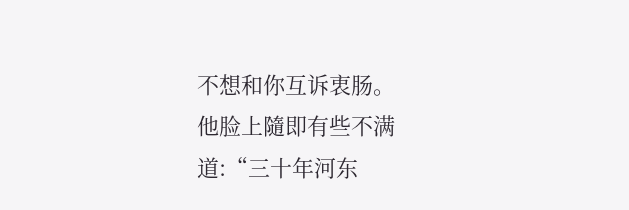不想和你互诉衷肠。
他脸上隨即有些不满道:“三十年河东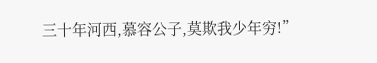三十年河西,慕容公子,莫欺我少年穷!”